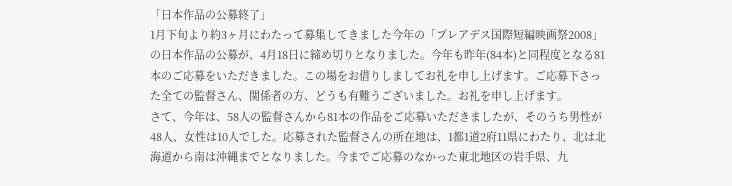「日本作品の公募終了」
1月下旬より約3ヶ月にわたって募集してきました今年の「プレアデス国際短編映画祭2008」の日本作品の公募が、4月18日に締め切りとなりました。今年も昨年(84本)と同程度となる81本のご応募をいただきました。この場をお借りしましてお礼を申し上げます。ご応募下さった全ての監督さん、関係者の方、どうも有難うございました。お礼を申し上げます。
さて、今年は、58人の監督さんから81本の作品をご応募いただきましたが、そのうち男性が48人、女性は10人でした。応募された監督さんの所在地は、1都1道2府11県にわたり、北は北海道から南は沖縄までとなりました。今までご応募のなかった東北地区の岩手県、九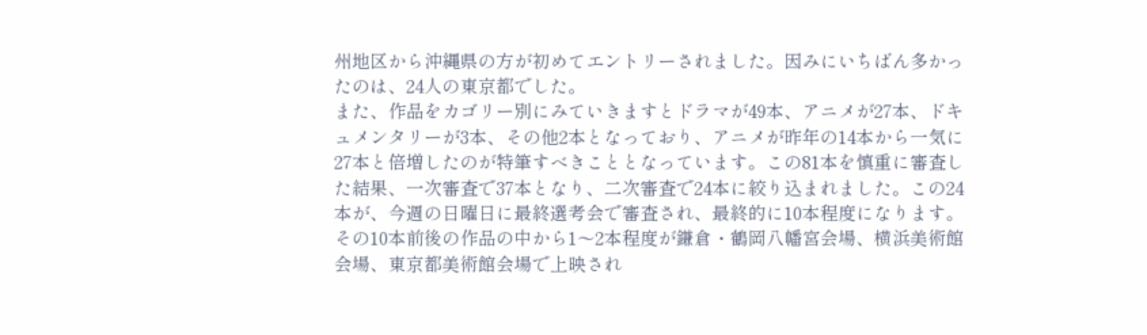州地区から沖縄県の方が初めてエントリーされました。因みにいちばん多かったのは、24人の東京都でした。
また、作品をカゴリー別にみていきますとドラマが49本、アニメが27本、ドキュメンタリーが3本、その他2本となっており、アニメが昨年の14本から一気に27本と倍増したのが特筆すべきこととなっています。この81本を慎重に審査した結果、一次審査で37本となり、二次審査で24本に絞り込まれました。この24本が、今週の日曜日に最終選考会で審査され、最終的に10本程度になります。
その10本前後の作品の中から1〜2本程度が鎌倉・鶴岡八幡宮会場、横浜美術館会場、東京都美術館会場で上映され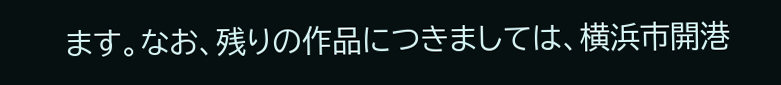ます。なお、残りの作品につきましては、横浜市開港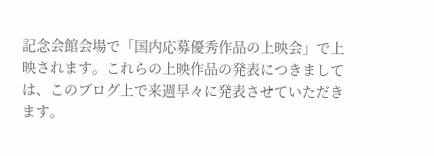記念会館会場で「国内応募優秀作品の上映会」で上映されます。これらの上映作品の発表につきましては、このブログ上で来週早々に発表させていただきます。